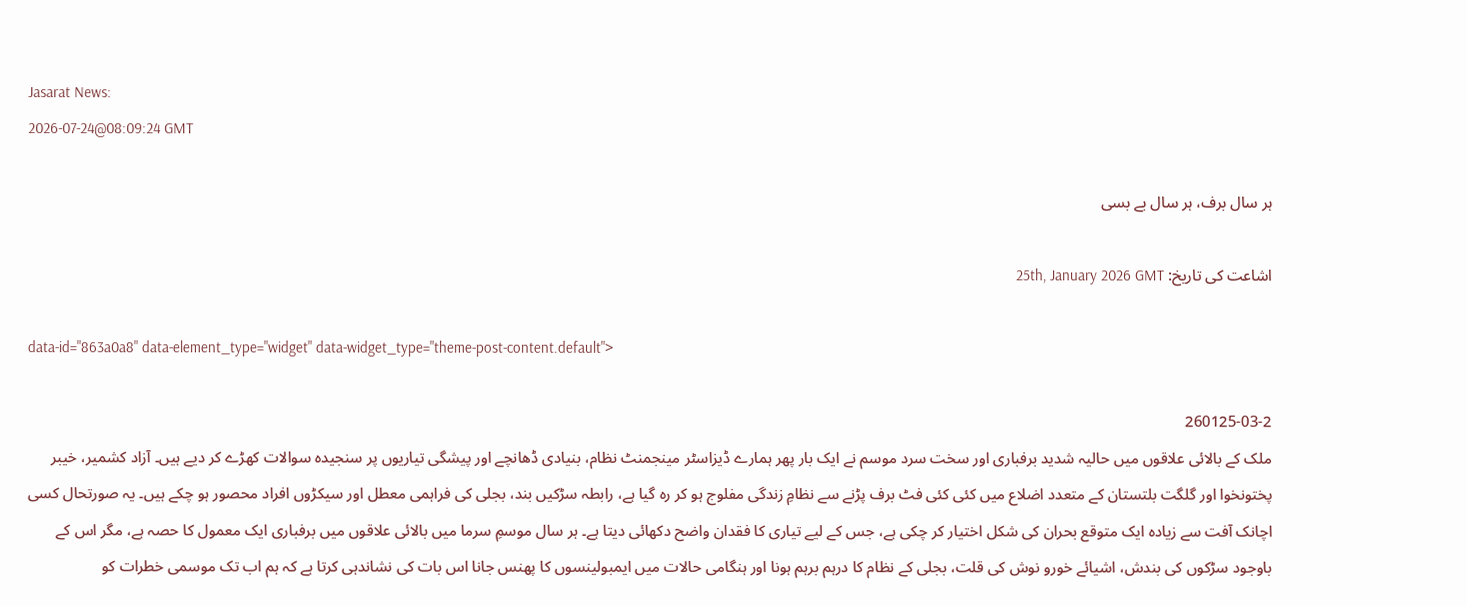Jasarat News:
2026-07-24@08:09:24 GMT

ہر سال برف، ہر سال بے بسی

اشاعت کی تاریخ: 25th, January 2026 GMT

data-id="863a0a8" data-element_type="widget" data-widget_type="theme-post-content.default">

260125-03-2
ملک کے بالائی علاقوں میں حالیہ شدید برفباری اور سخت سرد موسم نے ایک بار پھر ہمارے ڈیزاسٹر مینجمنٹ نظام، بنیادی ڈھانچے اور پیشگی تیاریوں پر سنجیدہ سوالات کھڑے کر دیے ہیں۔ آزاد کشمیر، خیبر پختونخوا اور گلگت بلتستان کے متعدد اضلاع میں کئی کئی فٹ برف پڑنے سے نظامِ زندگی مفلوج ہو کر رہ گیا ہے، رابطہ سڑکیں بند، بجلی کی فراہمی معطل اور سیکڑوں افراد محصور ہو چکے ہیں۔ یہ صورتحال کسی اچانک آفت سے زیادہ ایک متوقع بحران کی شکل اختیار کر چکی ہے، جس کے لیے تیاری کا فقدان واضح دکھائی دیتا ہے۔ ہر سال موسمِ سرما میں بالائی علاقوں میں برفباری ایک معمول کا حصہ ہے، مگر اس کے باوجود سڑکوں کی بندش، اشیائے خورو نوش کی قلت، بجلی کے نظام کا درہم برہم ہونا اور ہنگامی حالات میں ایمبولینسوں کا پھنس جانا اس بات کی نشاندہی کرتا ہے کہ ہم اب تک موسمی خطرات کو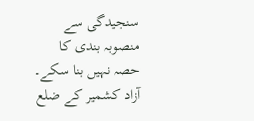سنجیدگی سے منصوبہ بندی کا حصہ نہیں بنا سکے۔ آزاد کشمیر کے ضلع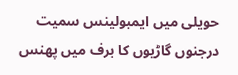حویلی میں ایمبولینس سمیت درجنوں گاڑیوں کا برف میں پھنس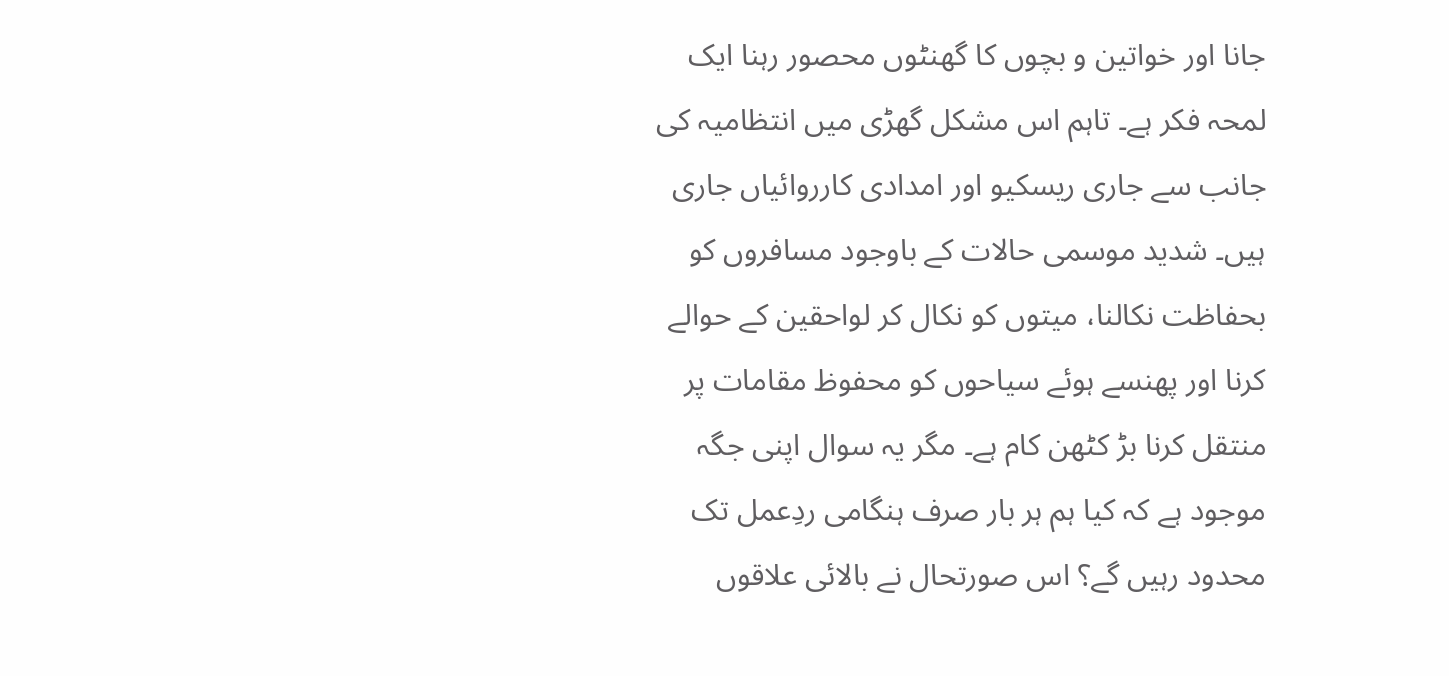جانا اور خواتین و بچوں کا گھنٹوں محصور رہنا ایک لمحہ فکر ہے۔ تاہم اس مشکل گھڑی میں انتظامیہ کی جانب سے جاری ریسکیو اور امدادی کارروائیاں جاری ہیں۔ شدید موسمی حالات کے باوجود مسافروں کو بحفاظت نکالنا، میتوں کو نکال کر لواحقین کے حوالے کرنا اور پھنسے ہوئے سیاحوں کو محفوظ مقامات پر منتقل کرنا بڑ کٹھن کام ہے۔ مگر یہ سوال اپنی جگہ موجود ہے کہ کیا ہم ہر بار صرف ہنگامی ردِعمل تک محدود رہیں گے؟ اس صورتحال نے بالائی علاقوں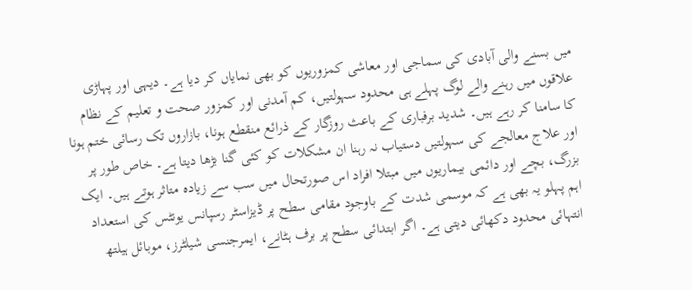میں بسنے والی آبادی کی سماجی اور معاشی کمزوریوں کو بھی نمایاں کر دیا ہے۔ دیہی اور پہاڑی علاقوں میں رہنے والے لوگ پہلے ہی محدود سہولتیں، کم آمدنی اور کمزور صحت و تعلیم کے نظام کا سامنا کر رہے ہیں۔ شدید برفباری کے باعث روزگار کے ذرائع منقطع ہونا، بازاروں تک رسائی ختم ہونا اور علاج معالجے کی سہولتیں دستیاب نہ رہنا ان مشکلات کو کئی گنا بڑھا دیتا ہے۔ خاص طور پر بزرگ، بچے اور دائمی بیماریوں میں مبتلا افراد اس صورتحال میں سب سے زیادہ متاثر ہوتے ہیں۔ ایک اہم پہلو یہ بھی ہے کہ موسمی شدت کے باوجود مقامی سطح پر ڈیزاسٹر رسپانس یونٹس کی استعداد انتہائی محدود دکھائی دیتی ہے۔ اگر ابتدائی سطح پر برف ہٹانے، ایمرجنسی شیلٹرز، موبائل ہیلتھ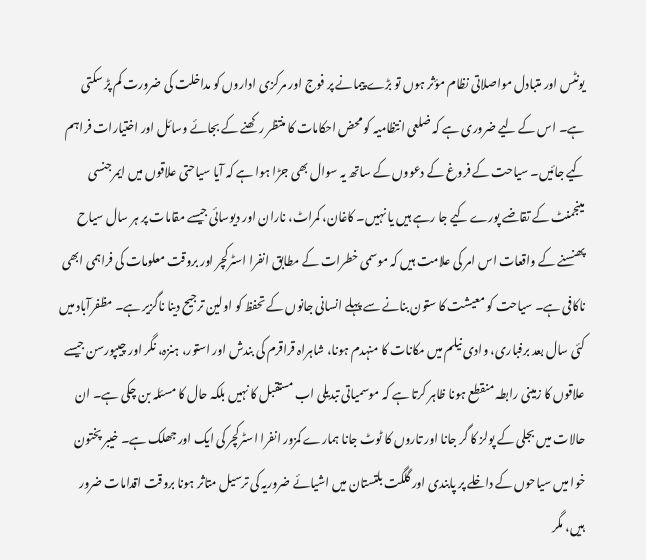یونٹس اور متبادل مواصلاتی نظام مؤثر ہوں تو بڑے پیمانے پر فوج اور مرکزی اداروں کو مداخلت کی ضرورت کم پڑ سکتی ہے۔ اس کے لیے ضروری ہے کہ ضلعی انتظامیہ کو محض احکامات کا منتظر رکھنے کے بجائے وسائل اور اختیارات فراہم کیے جائیں۔ سیاحت کے فروغ کے دعووں کے ساتھ یہ سوال بھی جڑا ہوا ہے کہ آیا سیاحتی علاقوں میں ایمرجنسی مینجمنٹ کے تقاضے پورے کیے جا رہے ہیں یا نہیں۔ کاغان، کمراٹ، ناران اور دیوسائی جیسے مقامات پر ہر سال سیاح پھنسنے کے واقعات اس امر کی علامت ہیں کہ موسمی خطرات کے مطابق انفرا اسٹرکچر اور بروقت معلومات کی فراہمی ابھی ناکافی ہے۔ سیاحت کو معیشت کا ستون بنانے سے پہلے انسانی جانوں کے تحفظ کو اولین ترجیح دینا ناگزیر ہے۔ مظفرآباد میں کئی سال بعد برفباری، وادی نیلم میں مکانات کا منہدم ہونا، شاہراہ قراقرم کی بندش اور استور، ہنزہ، نگر اور چیپورسن جیسے علاقوں کا زمینی رابطہ منقطع ہونا ظاہر کرتا ہے کہ موسمیاتی تبدیلی اب مستقبل کا نہیں بلکہ حال کا مسئلہ بن چکی ہے۔ ان حالات میں بجلی کے پولز کا گر جانا اور تاروں کا ٹوٹ جانا ہمارے کمزور انفرا اسٹرکچر کی ایک اور جھلک ہے۔ خیبر پختون خوا میں سیاحوں کے داخلے پر پابندی اور گلگت بلتستان میں اشیائے ضروریہ کی ترسیل متاثر ہونا بروقت اقدامات ضرور ہیں، مگر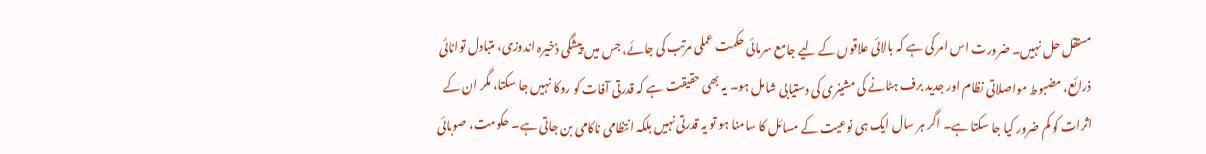مستقل حل نہیں۔ ضرورت اس امر کی ہے کہ بالائی علاقوں کے لیے جامع سرمائی حکمت عملی مرتب کی جائے، جس میں پیشگی ذخیرہ اندوزی، متبادل توانائی ذرائع، مضبوط مواصلاتی نظام اور جدید برف ہٹانے کی مشینری کی دستیابی شامل ہو۔ یہ بھی حقیقت ہے کہ قدرتی آفات کو روکا نہیں جا سکتا، مگر ان کے اثرات کو کم ضرور کیا جا سکتا ہے۔ اگر ہر سال ایک ہی نوعیت کے مسائل کا سامنا ہو تو یہ قدرتی نہیں بلکہ انتظامی ناکامی بن جاتی ہے۔ حکومت، صوبائی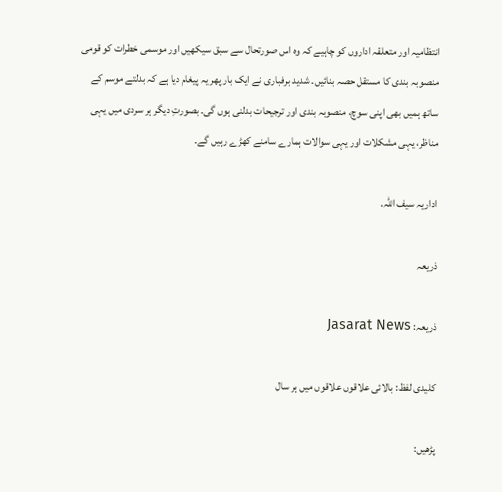انتظامیہ اور متعلقہ اداروں کو چاہیے کہ وہ اس صورتحال سے سبق سیکھیں اور موسمی خطرات کو قومی منصوبہ بندی کا مستقل حصہ بنائیں۔ شدید برفباری نے ایک بار پھر یہ پیغام دیا ہے کہ بدلتے موسم کے ساتھ ہمیں بھی اپنی سوچ، منصوبہ بندی اور ترجیحات بدلنی ہوں گی۔ بصورتِ دیگر ہر سردی میں یہی مناظر، یہی مشکلات اور یہی سوالات ہمارے سامنے کھڑے رہیں گے۔

اداریہ سیف اللہ.

ذریعہ

ذریعہ: Jasarat News

کلیدی لفظ: بالائی علاقوں علاقوں میں ہر سال

پڑھیں: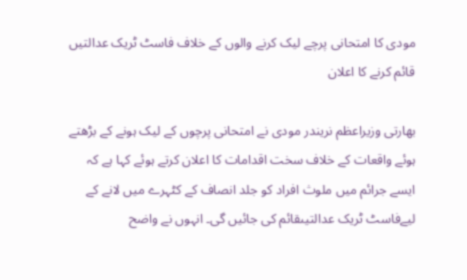مودی کا امتحانی پرچے لیک کرنے والوں کے خلاف فاسٹ ٹریک عدالتیں قائم کرنے کا اعلان

بھارتی وزیراعظم نریندر مودی نے امتحانی پرچوں کے لیک ہونے کے بڑھتے ہوئے واقعات کے خلاف سخت اقدامات کا اعلان کرتے ہوئے کہا ہے کہ ایسے جرائم میں ملوث افراد کو جلد انصاف کے کٹہرے میں لانے کے لیےفاسٹ ٹریک عدالتیںقائم کی جائیں گی۔ انہوں نے واضح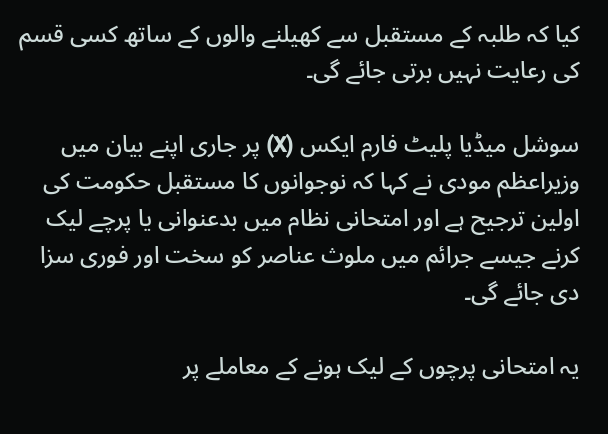کیا کہ طلبہ کے مستقبل سے کھیلنے والوں کے ساتھ کسی قسم کی رعایت نہیں برتی جائے گی۔

سوشل میڈیا پلیٹ فارم ایکس (X) پر جاری اپنے بیان میں وزیراعظم مودی نے کہا کہ نوجوانوں کا مستقبل حکومت کی اولین ترجیح ہے اور امتحانی نظام میں بدعنوانی یا پرچے لیک کرنے جیسے جرائم میں ملوث عناصر کو سخت اور فوری سزا دی جائے گی۔

یہ امتحانی پرچوں کے لیک ہونے کے معاملے پر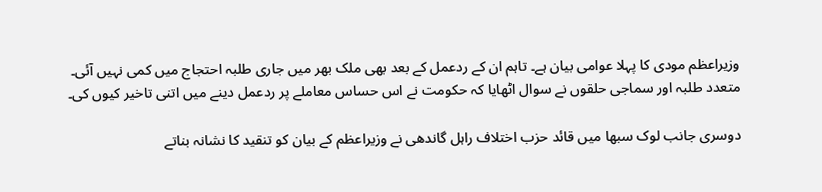وزیراعظم مودی کا پہلا عوامی بیان ہے۔ تاہم ان کے ردعمل کے بعد بھی ملک بھر میں جاری طلبہ احتجاج میں کمی نہیں آئی۔ متعدد طلبہ اور سماجی حلقوں نے سوال اٹھایا کہ حکومت نے اس حساس معاملے پر ردعمل دینے میں اتنی تاخیر کیوں کی۔

دوسری جانب لوک سبھا میں قائد حزب اختلاف راہل گاندھی نے وزیراعظم کے بیان کو تنقید کا نشانہ بناتے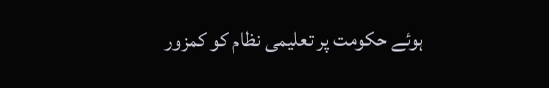ہوئے حکومت پر تعلیمی نظام کو کمزور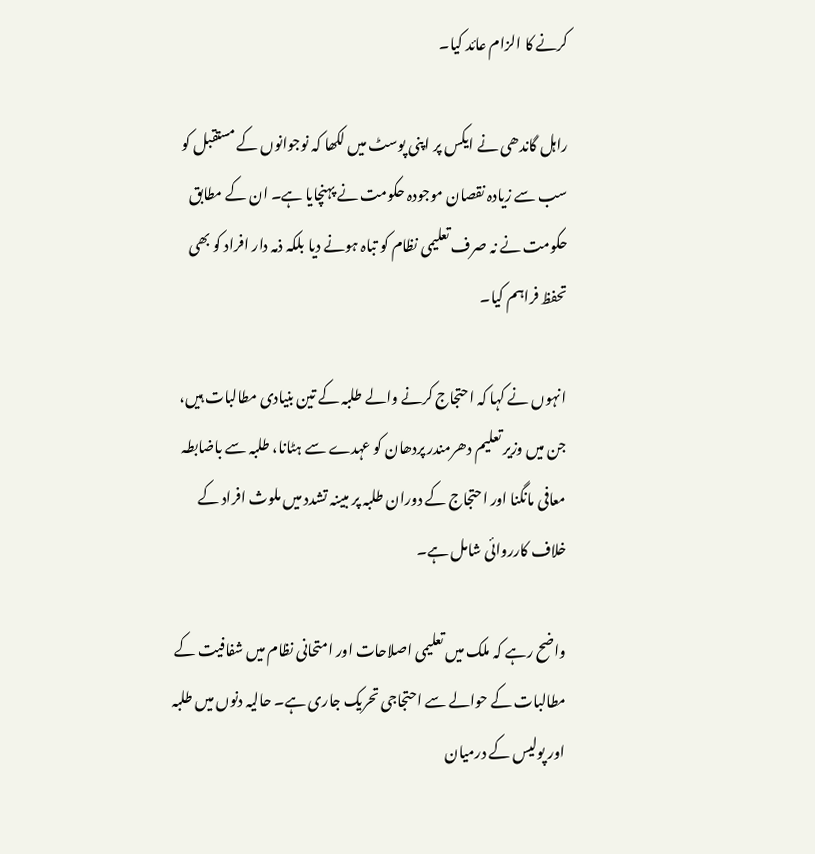کرنے کا الزام عائد کیا۔

راہل گاندھی نے ایکس پر اپنی پوسٹ میں لکھا کہ نوجوانوں کے مستقبل کو سب سے زیادہ نقصان موجودہ حکومت نے پہنچایا ہے۔ ان کے مطابق حکومت نے نہ صرف تعلیمی نظام کو تباہ ہونے دیا بلکہ ذمہ دار افراد کو بھی تحفظ فراہم کیا۔

انہوں نے کہا کہ احتجاج کرنے والے طلبہ کے تین بنیادی مطالبات ہیں، جن میں وزیر تعلیم دھرمندر پردھان کو عہدے سے ہٹانا، طلبہ سے باضابطہ معافی مانگنا اور احتجاج کے دوران طلبہ پر مبینہ تشدد میں ملوث افراد کے خلاف کارروائی شامل ہے۔

واضح رہے کہ ملک میں تعلیمی اصلاحات اور امتحانی نظام میں شفافیت کے مطالبات کے حوالے سے احتجاجی تحریک جاری ہے۔ حالیہ دنوں میں طلبہ اور پولیس کے درمیان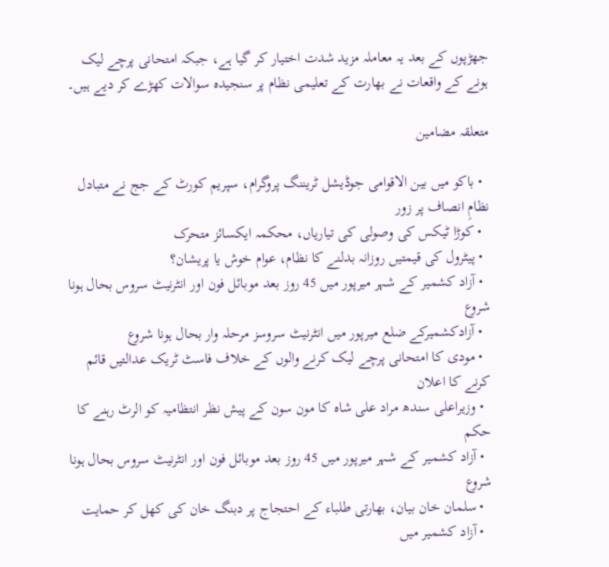جھڑپوں کے بعد یہ معاملہ مزید شدت اختیار کر گیا ہے، جبکہ امتحانی پرچے لیک ہونے کے واقعات نے بھارت کے تعلیمی نظام پر سنجیدہ سوالات کھڑے کر دیے ہیں۔

متعلقہ مضامین

  • باکو میں بین الاقوامی جوڈیشل ٹریننگ پروگرام، سپریم کورٹ کے جج نے متبادل نظامِ انصاف پر زور
  • کوڑا ٹیکس کی وصولی کی تیاریاں، محکمہ ایکسائز متحرک
  • پیٹرول کی قیمتیں روزانہ بدلنے کا نظام، عوام خوش یا پریشان؟
  • آزاد کشمیر کے شہر میرپور میں 45 روز بعد موبائل فون اور انٹرنیٹ سروس بحال ہونا شروع
  • آزادکشمیرکے ضلع میرپور میں انٹرنیٹ سروسز مرحلہ وار بحال ہونا شروع
  • مودی کا امتحانی پرچے لیک کرنے والوں کے خلاف فاسٹ ٹریک عدالتیں قائم کرنے کا اعلان
  • وزیراعلی سندھ مراد علی شاہ کا مون سون کے پیش نظر انتظامیہ کو الرٹ رہنے کا حکم
  • آزاد کشمیر کے شہر میرپور میں 45 روز بعد موبائل فون اور انٹرنیٹ سروس بحال ہونا شروع
  • سلمان خان بیان، بھارتی طلباء کے احتجاج پر دبنگ خان کی کھل کر حمایت
  • آزاد کشمیر میں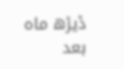ڈیڑھ ماہ بعد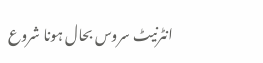انٹرنیٹ سروس بحال ہونا شروع